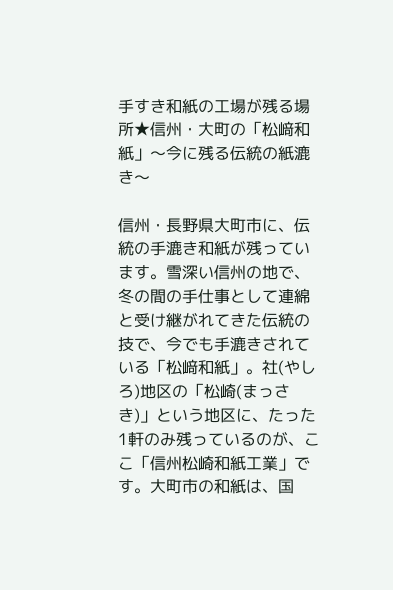手すき和紙の工場が残る場所★信州・大町の「松﨑和紙」〜今に残る伝統の紙漉き〜

信州・長野県大町市に、伝統の手漉き和紙が残っています。雪深い信州の地で、冬の間の手仕事として連綿と受け継がれてきた伝統の技で、今でも手漉きされている「松﨑和紙」。社(やしろ)地区の「松崎(まっさき)」という地区に、たった1軒のみ残っているのが、ここ「信州松崎和紙工業」です。大町市の和紙は、国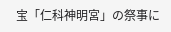宝「仁科神明宮」の祭事に